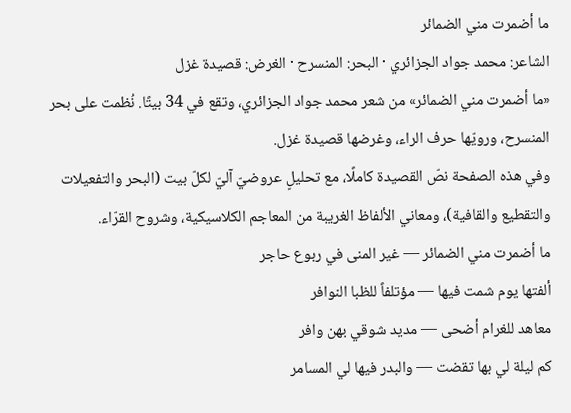ما أضمرت مني الضمائر
الشاعر: محمد جواد الجزائري · البحر: المنسرح · الغرض: قصيدة غزل
«ما أضمرت مني الضمائر» من شعر محمد جواد الجزائري، وتقع في 34 بيتًا. نُظمت على بحر المنسرح، ورويّها حرف الراء، وغرضها قصيدة غزل.
وفي هذه الصفحة نصّ القصيدة كاملًا، مع تحليلٍ عروضيّ آليّ لكلّ بيت (البحر والتفعيلات والتقطيع والقافية)، ومعاني الألفاظ الغريبة من المعاجم الكلاسيكية، وشروح القرّاء.
ما أضمرت مني الضمائر — غير المنى في ربوع حاجر
ألفتها يوم شمت فيها — مؤتلفاً للظبا النوافر
معاهد للغرام أضحى — مديد شوقي بهن وافر
كم ليلة لي بها تقضت — والبدر فيها لي المسامر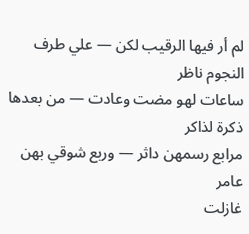لم أر فيها الرقيب لكن — علي طرف النجوم ناظر
ساعات لهو مضت وعادت — من بعدها ذكرة لذاكر
مرابع رسمهن داثر — وربع شوقي بهن عامر
غازلت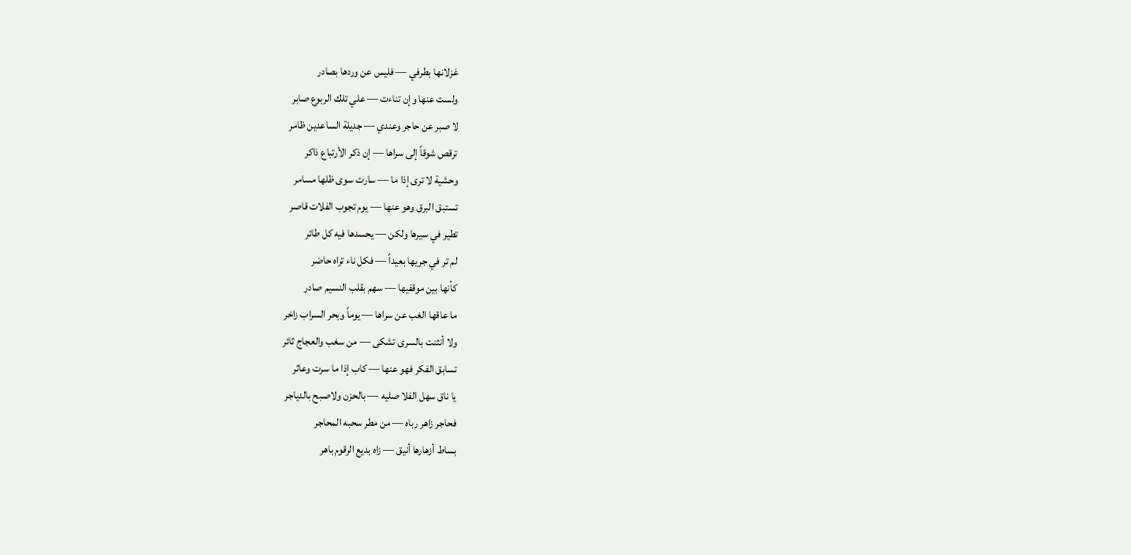غزلانها بطرفي — فليس عن وردها بصادر
ولست عنها وإن تناءت — علي تلك الربوع صابر
لا صبر عن حاجر وعندي — جديلة الساعدين ظامر
ترقص شوقاً إلى سراها — إن ذكر الأرتباع ذاكر
وحشية لا ترى إذا ما — سارت سوى ظلها مسامر
تستبق البرق وهو عنها — يوم تجوب الفلات قاصر
تطير في سيرها ولكن — يحسدها فيه كل طائر
لم تر في جريها بعيداً — فكل ناء تراه حاضر
كأنها بين موقفيها — سهم بقلب النسيم صادر
ما عاقها الغب عن سراها — يوماً وبحر السراب زاخر
ولا أنثنت بالسرى تشكى — من سغب والعجاج ثائر
تسابق الفكر فهو عنها — كاب إذا ما سرت وعاثر
يا ناق سهل الفلا صليه — بالحزن ولاصبح بالدياجر
فحاجر زاهر رباه — من مطر سحبه المحاجر
بساط أزهارها أنيق — زاه بديع الرقوم باهر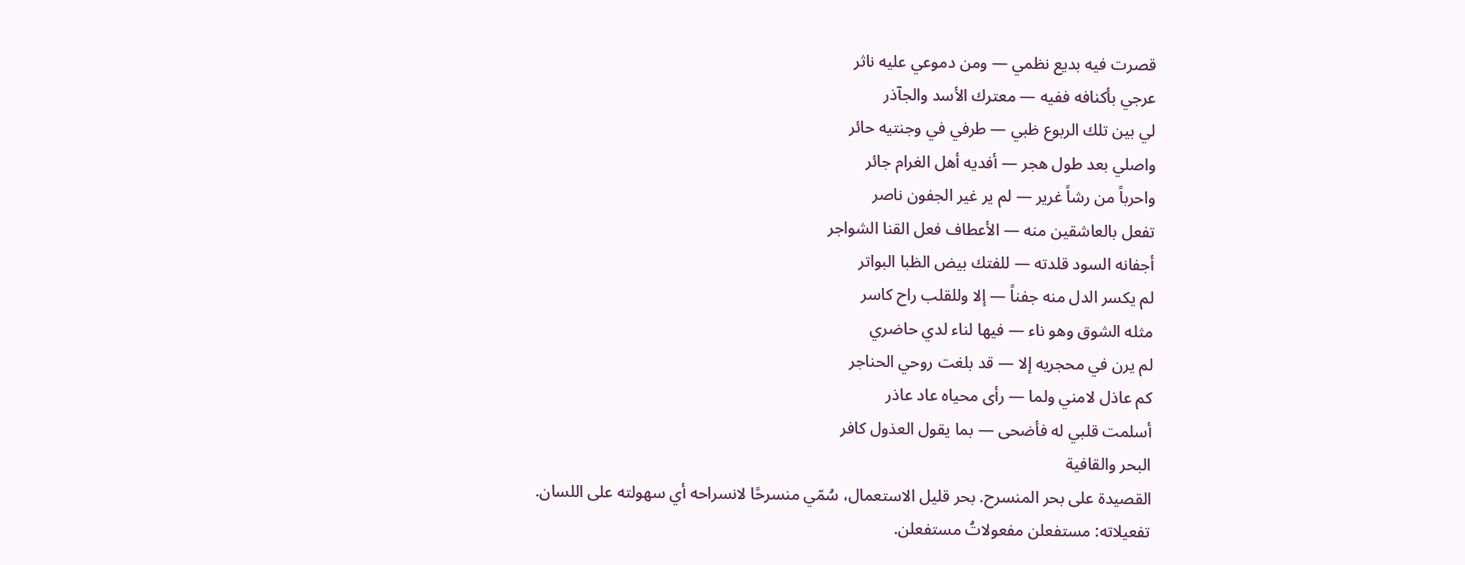قصرت فيه بديع نظمي — ومن دموعي عليه ناثر
عرجي بأكنافه ففيه — معترك الأسد والجآذر
لي بين تلك الربوع ظبي — طرفي في وجنتيه حائر
واصلي بعد طول هجر — أفديه أهل الغرام جائر
واحرباً من رشاً غرير — لم ير غير الجفون ناصر
تفعل بالعاشقين منه — الأعطاف فعل القنا الشواجر
أجفانه السود قلدته — للفتك بيض الظبا البواتر
لم يكسر الدل منه جفناً — إلا وللقلب راح كاسر
مثله الشوق وهو ناء — فيها لناء لدي حاضري
لم يرن في محجريه إلا — قد بلغت روحي الحناجر
كم عاذل لامني ولما — رأى محياه عاد عاذر
أسلمت قلبي له فأضحى — بما يقول العذول كافر
البحر والقافية
القصيدة على بحر المنسرح. بحر قليل الاستعمال، سُمّي منسرحًا لانسراحه أي سهولته على اللسان.
تفعيلاته: مستفعلن مفعولاتُ مستفعلن.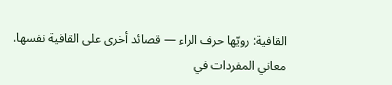القافية: رويّها حرف الراء — قصائد أخرى على القافية نفسها.
معاني المفردات في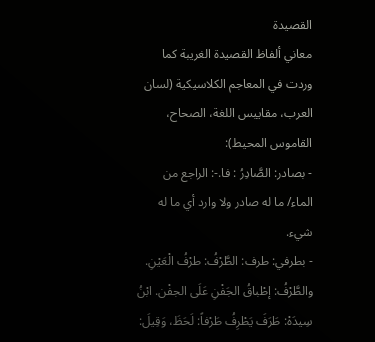القصيدة
معاني ألفاظ القصيدة الغريبة كما وردت في المعاجم الكلاسيكية (لسان العرب، مقاييس اللغة، الصحاح، القاموس المحيط):
- بصادر: الصَّادِرُ : فا.-: الراجع من الماء/ ما له صادر ولا وارد أي ما له شيء.
- بطرفي: طرف: الطَّرْفُ: طرْفُ الْعَيْنِ. والطَّرْفُ: إطْباقُ الجَفْنِ عَلَى الجفْن. ابْنُ سِيدَهْ: طَرَفَ يَطْرِفُ طَرْفاً: لَحَظَ، وَقِيلَ: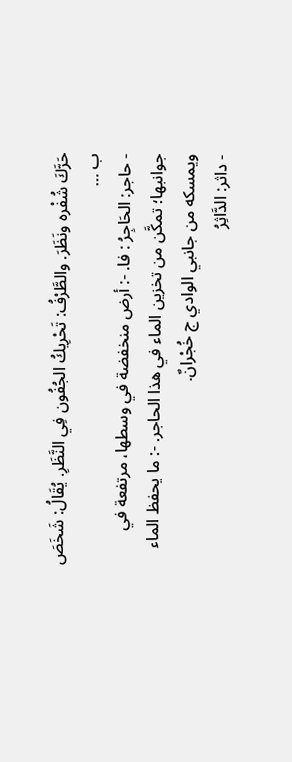حَرَّكَ شُفْره ونَظَرَ. والطَّرْفُ: تَحْرِيكُ الجُفُون فِي النَّظَرِ. يُقَالُ: شَخَصَ ب …
- حاجر: الحَاجِرُ : فا. -: أرض منخفضة في وسطها، مرتفعة في جوانبها؛ تمكَّن من تخزين الماء في هذا الحاجر. -: ما يحفظ الماء ويمسكه من جانبي الوادي ج خُجْرانٌ.
- داثر: الدَّاثِرُ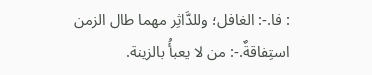: فا.-: الغافل؛ وللدَّاثِر مهما طال الزمن استِفاقةٌ.-: من لا يعبأُ بالزينة.